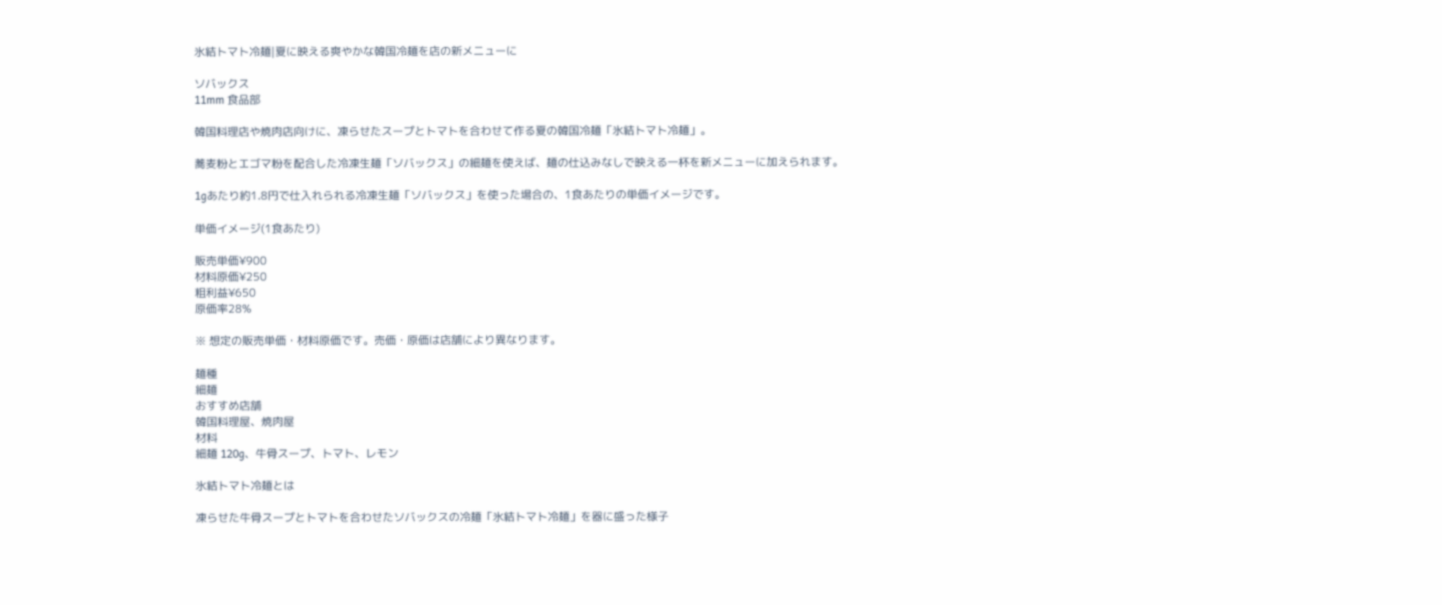氷結トマト冷麺|夏に映える爽やかな韓国冷麺を店の新メニューに

ソバックス
11mm 食品部

韓国料理店や焼肉店向けに、凍らせたスープとトマトを合わせて作る夏の韓国冷麺「氷結トマト冷麺」。

蕎麦粉とエゴマ粉を配合した冷凍生麺「ソバックス」の細麺を使えば、麺の仕込みなしで映える一杯を新メニューに加えられます。

1gあたり約1.8円で仕入れられる冷凍生麺「ソバックス」を使った場合の、1食あたりの単価イメージです。

単価イメージ(1食あたり)

販売単価¥900
材料原価¥250
粗利益¥650
原価率28%

※ 想定の販売単価・材料原価です。売価・原価は店舗により異なります。

麺種
細麺
おすすめ店舗
韓国料理屋、焼肉屋
材料
細麺 120g、牛骨スープ、トマト、レモン

氷結トマト冷麺とは

凍らせた牛骨スープとトマトを合わせたソバックスの冷麺「氷結トマト冷麺」を器に盛った様子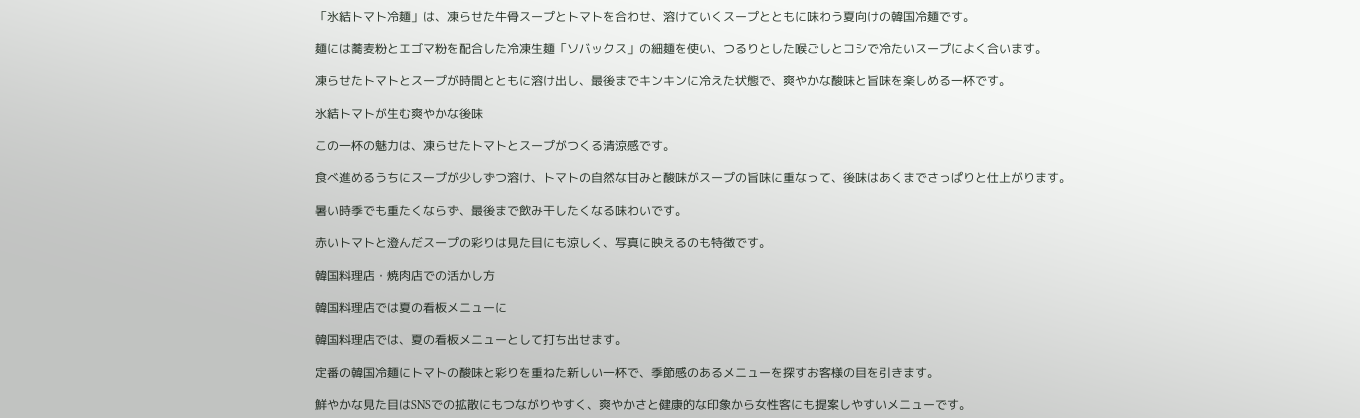「氷結トマト冷麺」は、凍らせた牛骨スープとトマトを合わせ、溶けていくスープとともに味わう夏向けの韓国冷麺です。

麺には蕎麦粉とエゴマ粉を配合した冷凍生麺「ソバックス」の細麺を使い、つるりとした喉ごしとコシで冷たいスープによく合います。

凍らせたトマトとスープが時間とともに溶け出し、最後までキンキンに冷えた状態で、爽やかな酸味と旨味を楽しめる一杯です。

氷結トマトが生む爽やかな後味

この一杯の魅力は、凍らせたトマトとスープがつくる清涼感です。

食べ進めるうちにスープが少しずつ溶け、トマトの自然な甘みと酸味がスープの旨味に重なって、後味はあくまでさっぱりと仕上がります。

暑い時季でも重たくならず、最後まで飲み干したくなる味わいです。

赤いトマトと澄んだスープの彩りは見た目にも涼しく、写真に映えるのも特徴です。

韓国料理店・焼肉店での活かし方

韓国料理店では夏の看板メニューに

韓国料理店では、夏の看板メニューとして打ち出せます。

定番の韓国冷麺にトマトの酸味と彩りを重ねた新しい一杯で、季節感のあるメニューを探すお客様の目を引きます。

鮮やかな見た目はSNSでの拡散にもつながりやすく、爽やかさと健康的な印象から女性客にも提案しやすいメニューです。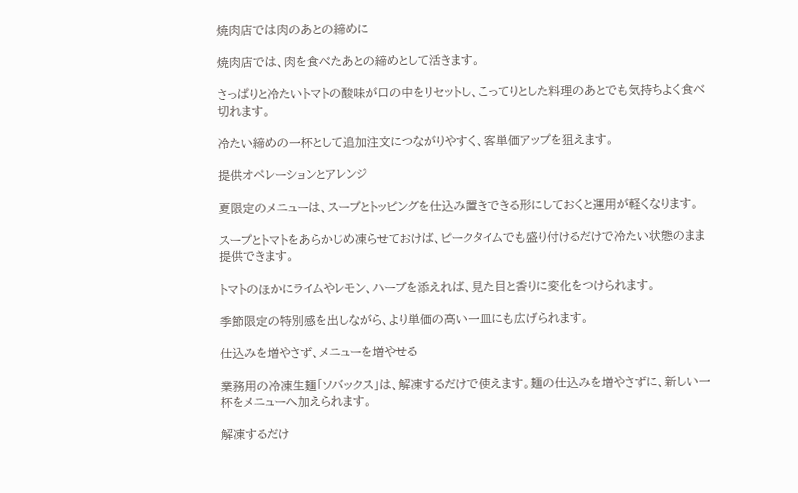焼肉店では肉のあとの締めに

焼肉店では、肉を食べたあとの締めとして活きます。

さっぱりと冷たいトマトの酸味が口の中をリセットし、こってりとした料理のあとでも気持ちよく食べ切れます。

冷たい締めの一杯として追加注文につながりやすく、客単価アップを狙えます。

提供オペレーションとアレンジ

夏限定のメニューは、スープとトッピングを仕込み置きできる形にしておくと運用が軽くなります。

スープとトマトをあらかじめ凍らせておけば、ピークタイムでも盛り付けるだけで冷たい状態のまま提供できます。

トマトのほかにライムやレモン、ハーブを添えれば、見た目と香りに変化をつけられます。

季節限定の特別感を出しながら、より単価の高い一皿にも広げられます。

仕込みを増やさず、メニューを増やせる

業務用の冷凍生麺「ソバックス」は、解凍するだけで使えます。麺の仕込みを増やさずに、新しい一杯をメニューへ加えられます。

解凍するだけ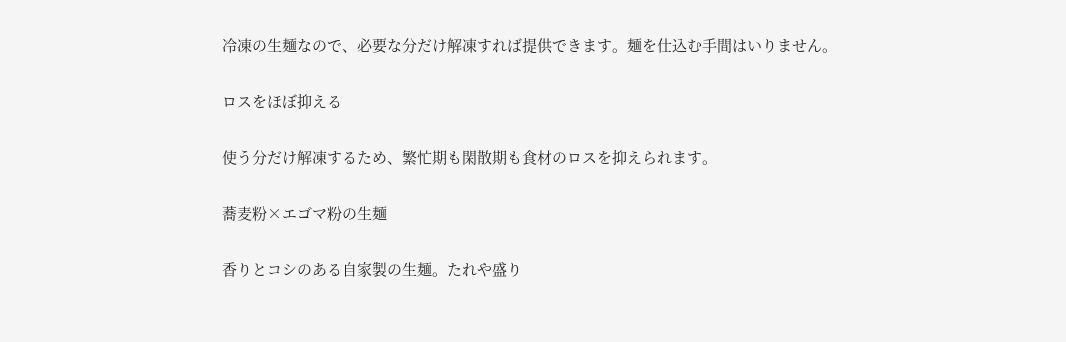冷凍の生麺なので、必要な分だけ解凍すれば提供できます。麺を仕込む手間はいりません。

ロスをほぼ抑える

使う分だけ解凍するため、繁忙期も閑散期も食材のロスを抑えられます。

蕎麦粉×エゴマ粉の生麺

香りとコシのある自家製の生麺。たれや盛り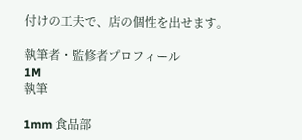付けの工夫で、店の個性を出せます。

執筆者・監修者プロフィール
1M
執筆

1mm 食品部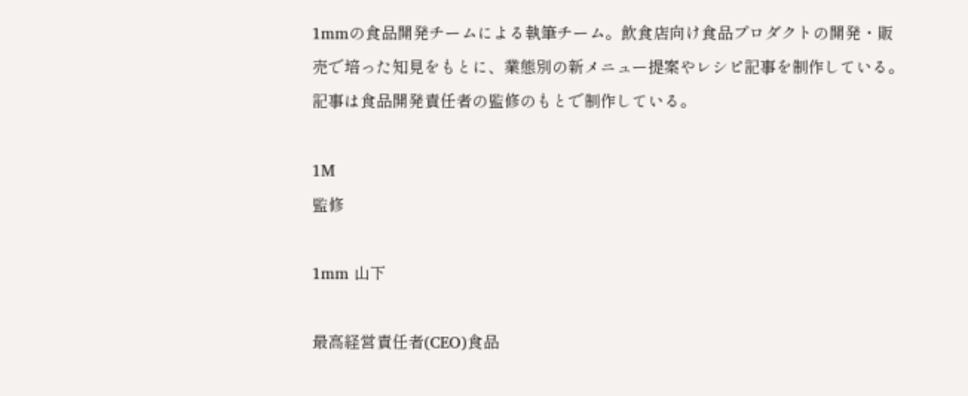1mmの食品開発チームによる執筆チーム。飲食店向け食品プロダクトの開発・販売で培った知見をもとに、業態別の新メニュー提案やレシピ記事を制作している。記事は食品開発責任者の監修のもとで制作している。

1M
監修

1mm 山下

最高経営責任者(CEO)食品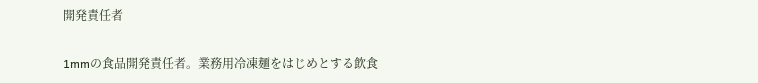開発責任者

1mmの食品開発責任者。業務用冷凍麺をはじめとする飲食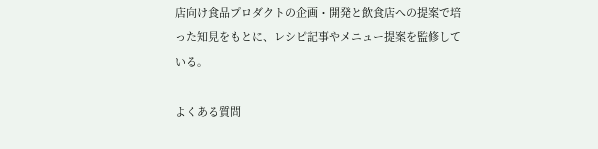店向け食品プロダクトの企画・開発と飲食店への提案で培った知見をもとに、レシピ記事やメニュー提案を監修している。

よくある質問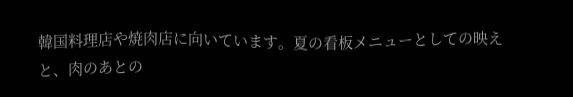韓国料理店や焼肉店に向いています。夏の看板メニューとしての映えと、肉のあとの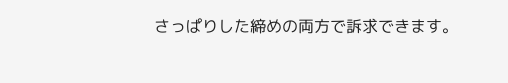さっぱりした締めの両方で訴求できます。